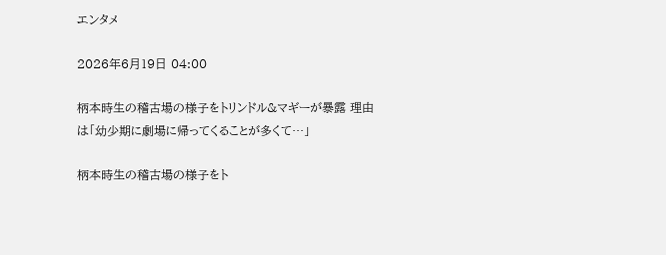エンタメ

2026年6月19日 04:00

柄本時生の稽古場の様子をトリンドル&マギーが暴露 理由は「幼少期に劇場に帰ってくることが多くて…」

柄本時生の稽古場の様子をト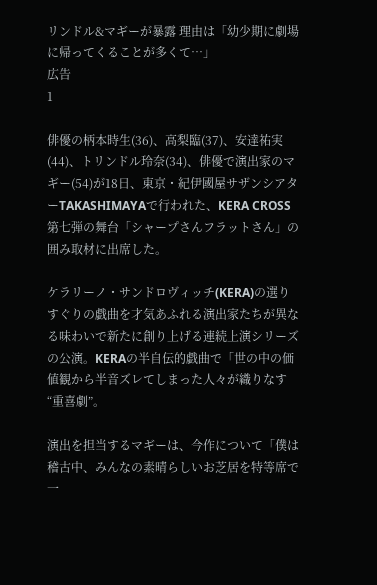リンドル&マギーが暴露 理由は「幼少期に劇場に帰ってくることが多くて…」
広告
1

俳優の柄本時生(36)、高梨臨(37)、安達祐実(44)、トリンドル玲奈(34)、俳優で演出家のマギー(54)が18日、東京・紀伊國屋サザンシアターTAKASHIMAYAで行われた、KERA CROSS第七弾の舞台「シャープさんフラットさん」の囲み取材に出席した。

ケラリーノ・サンドロヴィッチ(KERA)の選りすぐりの戯曲を才気あふれる演出家たちが異なる味わいで新たに創り上げる連続上演シリーズの公演。KERAの半自伝的戯曲で「世の中の価値観から半音ズレてしまった人々が織りなす“重喜劇”。

演出を担当するマギーは、今作について「僕は稽古中、みんなの素晴らしいお芝居を特等席で一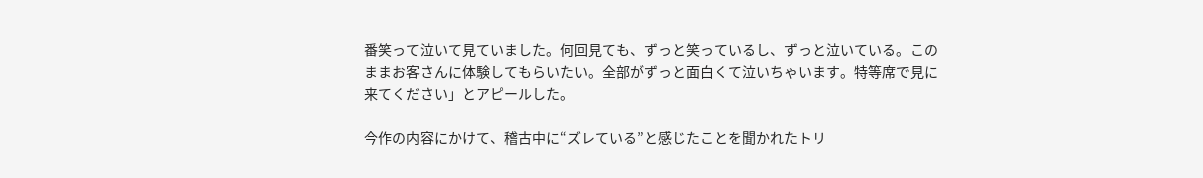番笑って泣いて見ていました。何回見ても、ずっと笑っているし、ずっと泣いている。このままお客さんに体験してもらいたい。全部がずっと面白くて泣いちゃいます。特等席で見に来てください」とアピールした。

今作の内容にかけて、稽古中に“ズレている”と感じたことを聞かれたトリ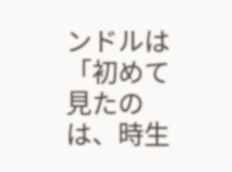ンドルは「初めて見たのは、時生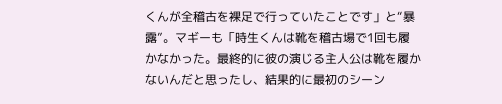くんが全稽古を裸足で行っていたことです」と“暴露”。マギーも「時生くんは靴を稽古場で1回も履かなかった。最終的に彼の演じる主人公は靴を履かないんだと思ったし、結果的に最初のシーン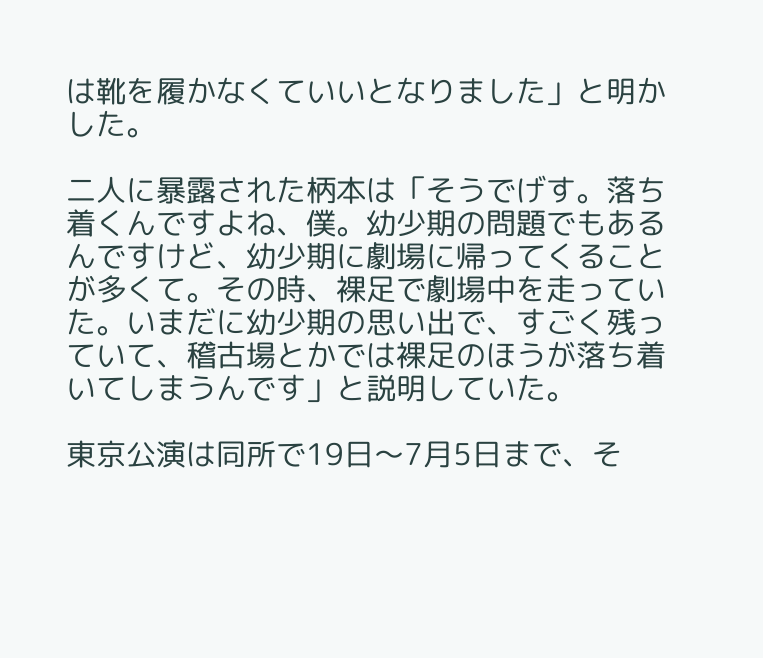は靴を履かなくていいとなりました」と明かした。

二人に暴露された柄本は「そうでげす。落ち着くんですよね、僕。幼少期の問題でもあるんですけど、幼少期に劇場に帰ってくることが多くて。その時、裸足で劇場中を走っていた。いまだに幼少期の思い出で、すごく残っていて、稽古場とかでは裸足のほうが落ち着いてしまうんです」と説明していた。

東京公演は同所で19日〜7月5日まで、そ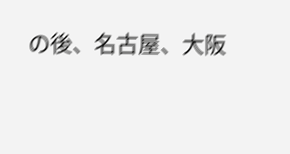の後、名古屋、大阪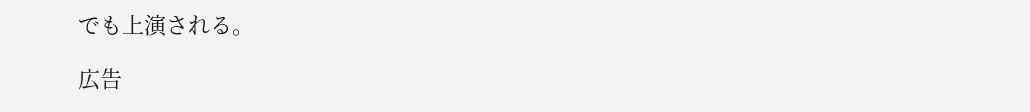でも上演される。

広告